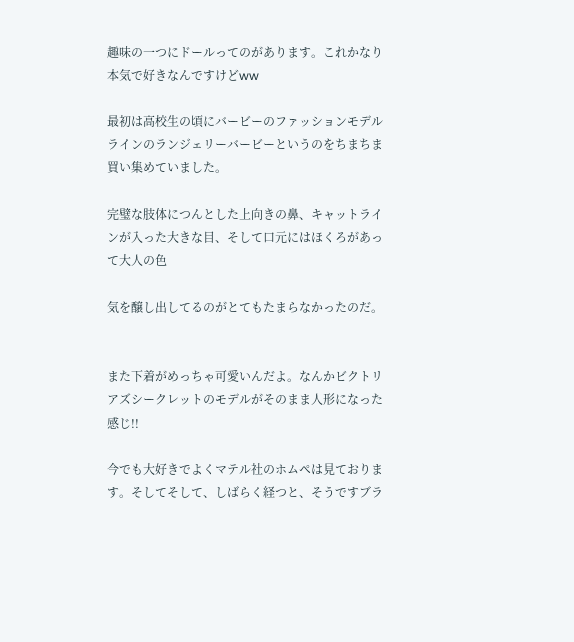趣味の一つにドールってのがあります。これかなり本気で好きなんですけどww

最初は高校生の頃にバービーのファッションモデルラインのランジェリーバービーというのをちまちま買い集めていました。

完璧な肢体につんとした上向きの鼻、キャットラインが入った大きな目、そして口元にはほくろがあって大人の色

気を醸し出してるのがとてもたまらなかったのだ。


また下着がめっちゃ可愛いんだよ。なんかビクトリアズシークレットのモデルがそのまま人形になった感じ!!

今でも大好きでよくマテル社のホムペは見ております。そしてそして、しばらく経つと、そうですブラ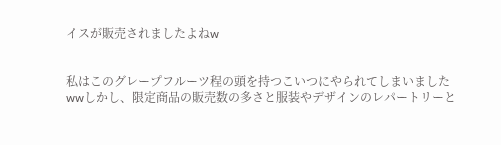イスが販売されましたよねw


私はこのグレープフルーツ程の頭を持つこいつにやられてしまいましたwwしかし、限定商品の販売数の多さと服装やデザインのレパートリーと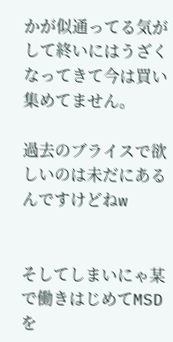かが似通ってる気がして終いにはうざくなってきて今は買い集めてません。

過去のブライスで欲しいのは未だにあるんですけどねw


そしてしまいにゃ某で働きはじめてMSDを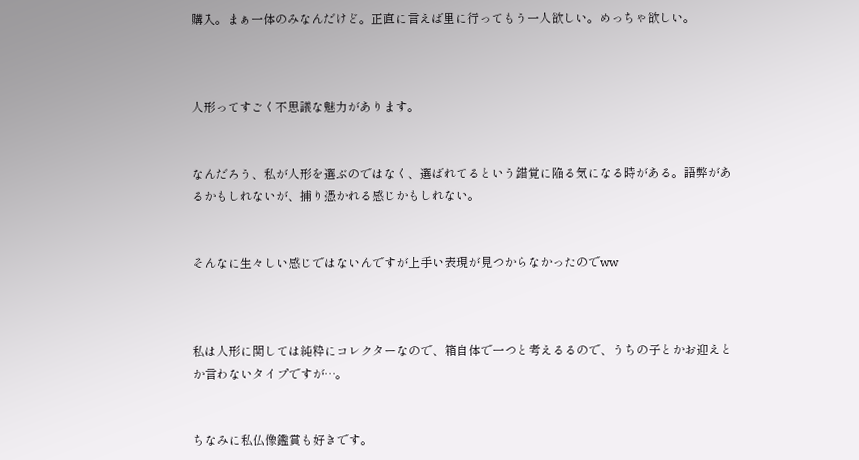購入。まぁ一体のみなんだけど。正直に言えば里に行ってもう一人欲しい。めっちゃ欲しい。



人形ってすごく不思議な魅力があります。


なんだろう、私が人形を選ぶのではなく、選ばれてるという錯覚に陥る気になる時がある。語弊があるかもしれないが、捕り憑かれる感じかもしれない。


そんなに生々しい感じではないんですが上手い表現が見つからなかったのでww



私は人形に関しては純粋にコレクターなので、箱自体で一つと考えるるので、うちの子とかお迎えとか言わないタイプですが…。


ちなみに私仏像鑑賞も好きです。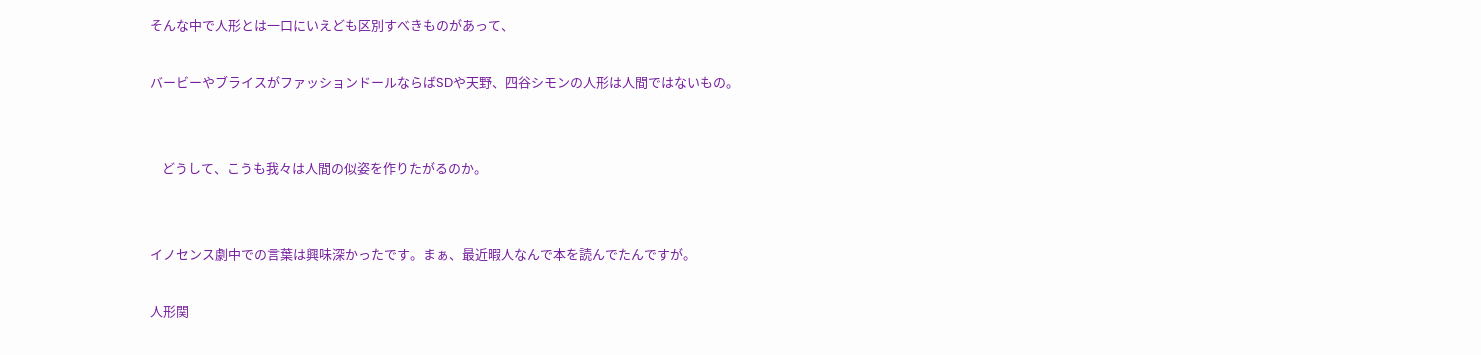そんな中で人形とは一口にいえども区別すべきものがあって、

バービーやブライスがファッションドールならばSDや天野、四谷シモンの人形は人間ではないもの。


    どうして、こうも我々は人間の似姿を作りたがるのか。


イノセンス劇中での言葉は興味深かったです。まぁ、最近暇人なんで本を読んでたんですが。

人形関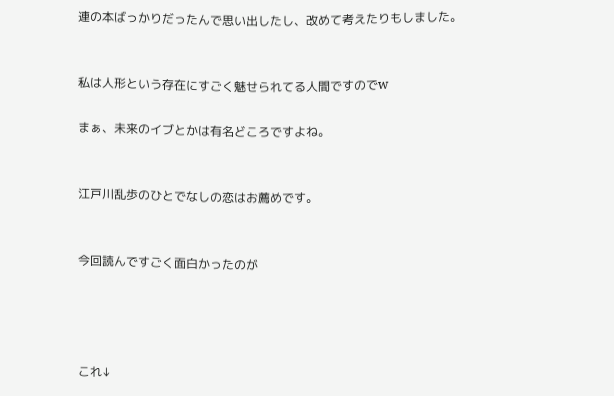連の本ばっかりだったんで思い出したし、改めて考えたりもしました。


私は人形という存在にすごく魅せられてる人間ですのでw

まぁ、未来のイブとかは有名どころですよね。


江戸川乱歩のひとでなしの恋はお薦めです。


今回読んですごく面白かったのが




これ↓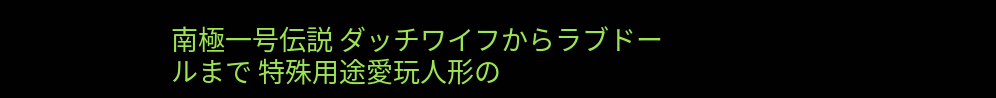南極一号伝説 ダッチワイフからラブドールまで 特殊用途愛玩人形の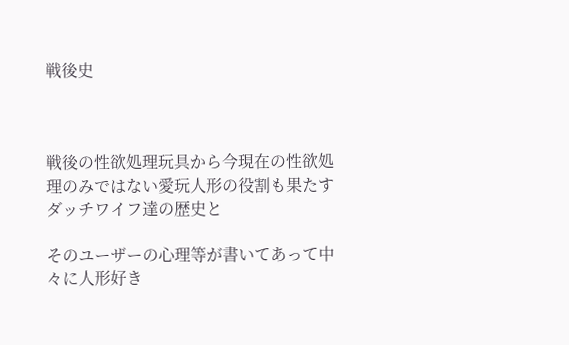戦後史



戦後の性欲処理玩具から今現在の性欲処理のみではない愛玩人形の役割も果たすダッチワイフ達の歴史と

そのユーザーの心理等が書いてあって中々に人形好き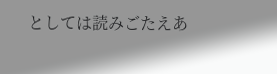としては読みごたえあ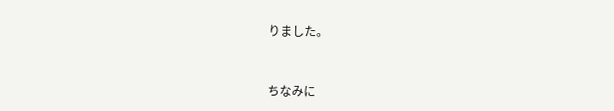りました。


ちなみに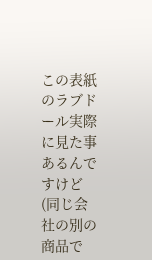この表紙のラブドール実際に見た事あるんですけど(同じ会社の別の商品で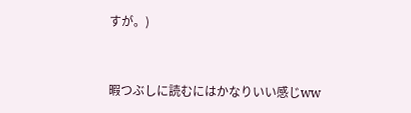すが。)


暇つぶしに読むにはかなりいい感じww